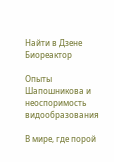Найти в Дзене
Биореактор

Опыты Шапошникова и неоспоримость видообразования

В мире, где порой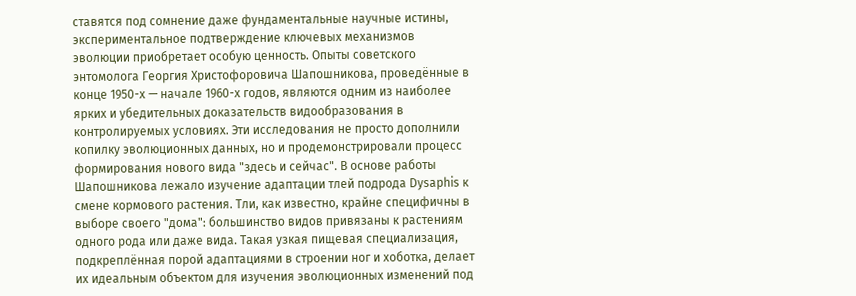ставятся под сомнение даже фундаментальные научные истины, экспериментальное подтверждение ключевых механизмов эволюции приобретает особую ценность. Опыты советского энтомолога Георгия Христофоровича Шапошникова, проведённые в конце 1950-х — начале 1960-х годов, являются одним из наиболее ярких и убедительных доказательств видообразования в контролируемых условиях. Эти исследования не просто дополнили копилку эволюционных данных, но и продемонстрировали процесс формирования нового вида "здесь и сейчас". В основе работы Шапошникова лежало изучение адаптации тлей подрода Dysaphis к смене кормового растения. Тли, как известно, крайне специфичны в выборе своего "дома": большинство видов привязаны к растениям одного рода или даже вида. Такая узкая пищевая специализация, подкреплённая порой адаптациями в строении ног и хоботка, делает их идеальным объектом для изучения эволюционных изменений под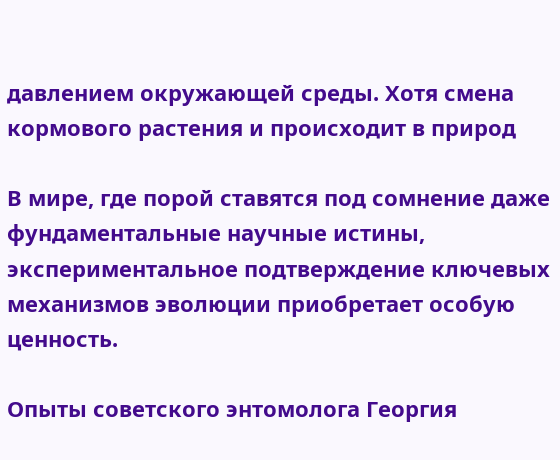давлением окружающей среды. Хотя смена кормового растения и происходит в природ

В мире, где порой ставятся под сомнение даже фундаментальные научные истины, экспериментальное подтверждение ключевых механизмов эволюции приобретает особую ценность.

Опыты советского энтомолога Георгия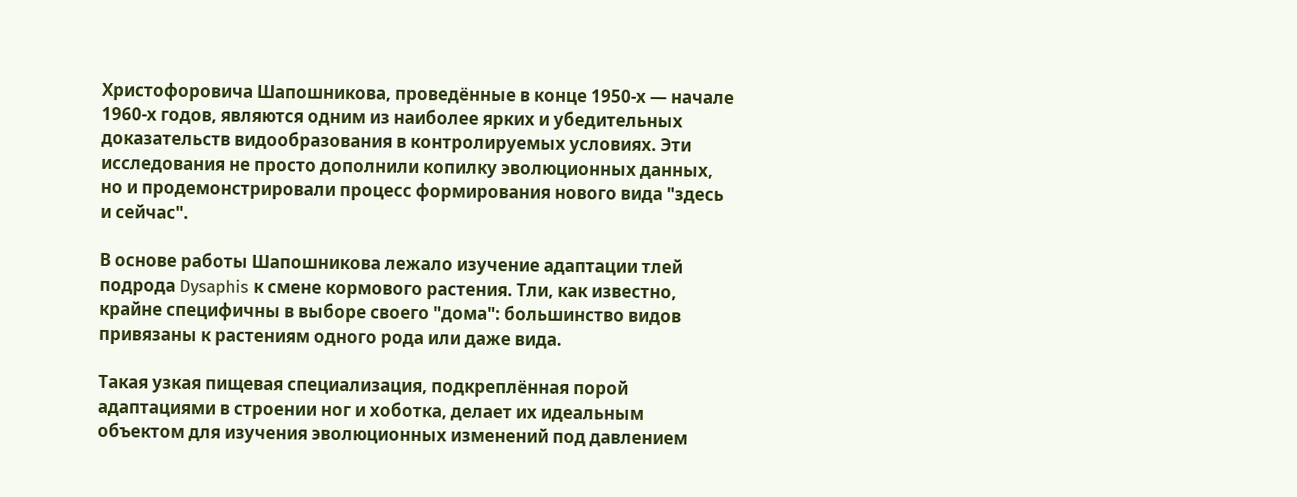Христофоровича Шапошникова, проведённые в конце 1950-х — начале 1960-х годов, являются одним из наиболее ярких и убедительных доказательств видообразования в контролируемых условиях. Эти исследования не просто дополнили копилку эволюционных данных, но и продемонстрировали процесс формирования нового вида "здесь и сейчас".

В основе работы Шапошникова лежало изучение адаптации тлей подрода Dysaphis к смене кормового растения. Тли, как известно, крайне специфичны в выборе своего "дома": большинство видов привязаны к растениям одного рода или даже вида.

Такая узкая пищевая специализация, подкреплённая порой адаптациями в строении ног и хоботка, делает их идеальным объектом для изучения эволюционных изменений под давлением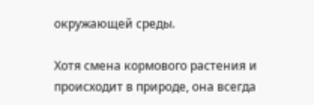окружающей среды.

Хотя смена кормового растения и происходит в природе, она всегда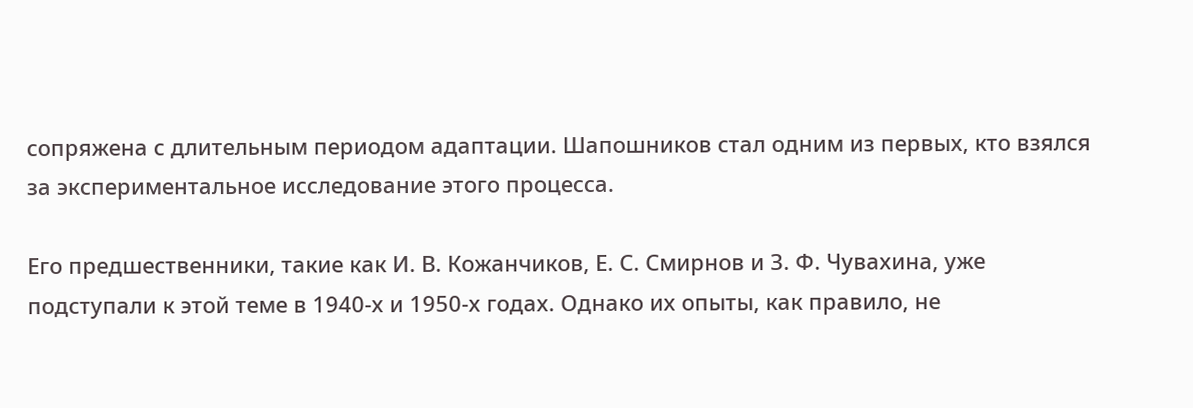сопряжена с длительным периодом адаптации. Шапошников стал одним из первых, кто взялся за экспериментальное исследование этого процесса.

Его предшественники, такие как И. В. Кожанчиков, Е. С. Смирнов и З. Ф. Чувахина, уже подступали к этой теме в 1940-х и 1950-х годах. Однако их опыты, как правило, не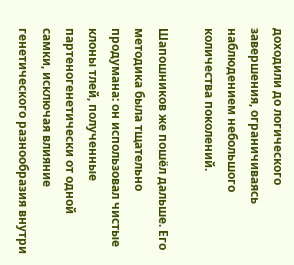доходили до логического завершения, ограничиваясь наблюдением небольшого количества поколений.

Шапошников же пошёл дальше. Его методика была тщательно продумана: он использовал чистые клоны тлей, полученные партеногенетически от одной самки, исключая влияние генетического разнообразия внутри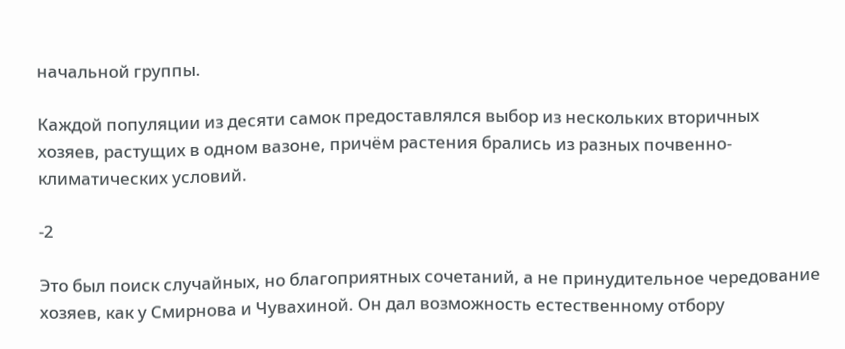начальной группы.

Каждой популяции из десяти самок предоставлялся выбор из нескольких вторичных хозяев, растущих в одном вазоне, причём растения брались из разных почвенно-климатических условий.

-2

Это был поиск случайных, но благоприятных сочетаний, а не принудительное чередование хозяев, как у Смирнова и Чувахиной. Он дал возможность естественному отбору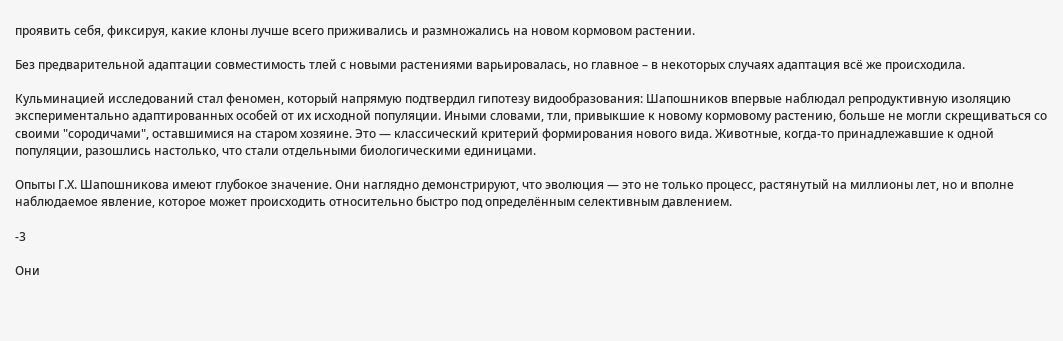проявить себя, фиксируя, какие клоны лучше всего приживались и размножались на новом кормовом растении.

Без предварительной адаптации совместимость тлей с новыми растениями варьировалась, но главное – в некоторых случаях адаптация всё же происходила.

Кульминацией исследований стал феномен, который напрямую подтвердил гипотезу видообразования: Шапошников впервые наблюдал репродуктивную изоляцию экспериментально адаптированных особей от их исходной популяции. Иными словами, тли, привыкшие к новому кормовому растению, больше не могли скрещиваться со своими "сородичами", оставшимися на старом хозяине. Это — классический критерий формирования нового вида. Животные, когда-то принадлежавшие к одной популяции, разошлись настолько, что стали отдельными биологическими единицами.

Опыты Г.Х. Шапошникова имеют глубокое значение. Они наглядно демонстрируют, что эволюция — это не только процесс, растянутый на миллионы лет, но и вполне наблюдаемое явление, которое может происходить относительно быстро под определённым селективным давлением.

-3

Они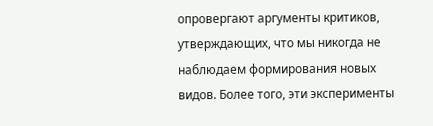опровергают аргументы критиков, утверждающих, что мы никогда не наблюдаем формирования новых видов. Более того, эти эксперименты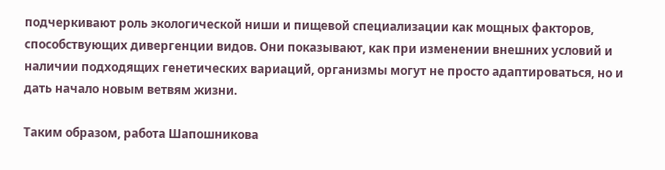подчеркивают роль экологической ниши и пищевой специализации как мощных факторов, способствующих дивергенции видов. Они показывают, как при изменении внешних условий и наличии подходящих генетических вариаций, организмы могут не просто адаптироваться, но и дать начало новым ветвям жизни.

Таким образом, работа Шапошникова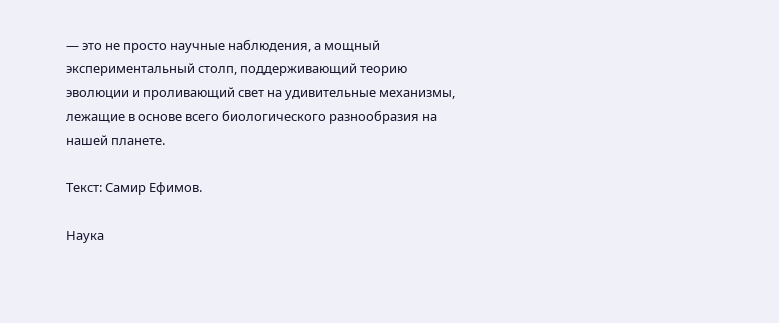— это не просто научные наблюдения, а мощный экспериментальный столп, поддерживающий теорию эволюции и проливающий свет на удивительные механизмы, лежащие в основе всего биологического разнообразия на нашей планете.

Текст: Самир Ефимов.

Наука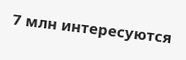7 млн интересуются